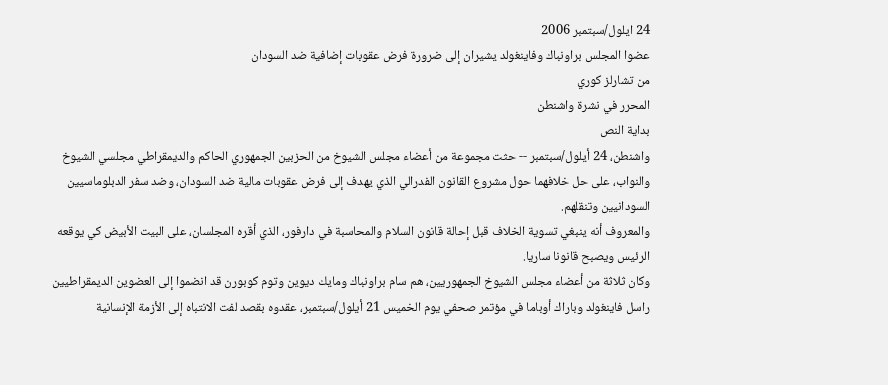24 ايلول/سبتمبر 2006
عضوا المجلس براونباك وفاينغولد يشيران إلى ضرورة فرض عقوبات إضافية ضد السودان
من تشارلز كوري
المحرر في نشرة واشنطن
بداية النص
واشنطن، 24 أيلول/سبتمبر -- حثت مجموعة من أعضاء مجلس الشيوخ من الحزبين الجمهوري الحاكم والديمقراطي مجلسي الشيوخ والنواب، على حل خلافهما حول مشروع القانون الفدرالي الذي يهدف إلى فرض عقوبات مالية ضد السودان، وضد سفر الدبلوماسيين السودانيين وتنقلهم.
والمعروف أنه ينبغي تسوية الخلاف قبل إحالة قانون السلام والمحاسبة في دارفور، الذي أقره المجلسان، على البيت الأبيض كي يوقعه الرئيس ويصبح قانونا ساريا.
وكان ثلاثة من أعضاء مجلس الشيوخ الجمهوريين، هم سام براونباك ومايك ديوين وتوم كوبورن قد انضموا إلى العضوين الديمقراطيين راسل فاينغولد وباراك أوباما في مؤتمر صحفي يوم الخميس 21 أيلول/سبتمبر، عقدوه بقصد لفت الانتباه إلى الأزمة الإنسانية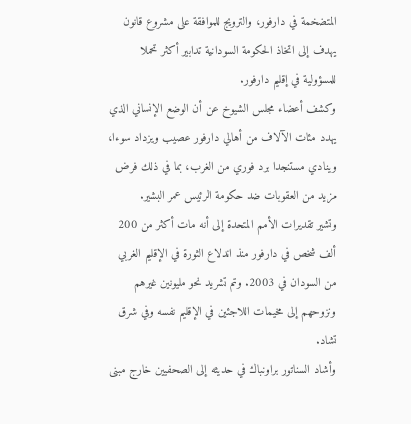المتضخمة في دارفور، والترويج للموافقة على مشروع قانون يهدف إلى اتخاذ الحكومة السودانية تدابير أكثر تحملا للمسؤولية في إقليم دارفور.
وكشف أعضاء مجلس الشيوخ عن أن الوضع الإنساني الذي يهدد مئات الآلاف من أهالي دارفور عصيب ويزداد سوءا، وينادي مستنجدا برد فوري من الغرب، بما في ذلك فرض مزيد من العقوبات ضد حكومة الرئيس عمر البشير.
وتشير تقديرات الأمم المتحدة إلى أنه مات أكثر من 200 ألف شخص في دارفور منذ اندلاع الثورة في الإقليم الغربي من السودان في 2003. وتم تشريد نحو مليونين غيرهم ونزوحهم إلى مخيمات اللاجئين في الإقليم نفسه وفي شرق تشاد.
وأشاد السناتور براونباك في حديثه إلى الصحفيين خارج مبنى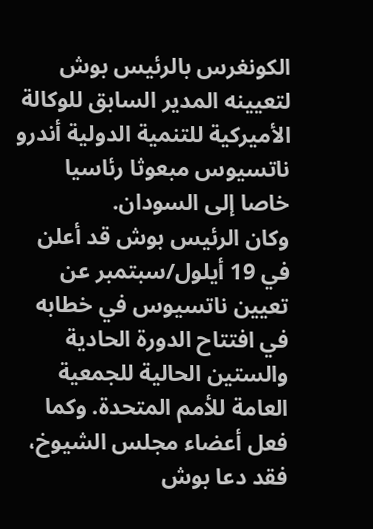الكونغرس بالرئيس بوش لتعيينه المدير السابق للوكالة الأميركية للتنمية الدولية أندرو ناتسيوس مبعوثا رئاسيا خاصا إلى السودان.
وكان الرئيس بوش قد أعلن في 19 أيلول/سبتمبر عن تعيين ناتسيوس في خطابه في افتتاح الدورة الحادية والستين الحالية للجمعية العامة للأمم المتحدة. وكما فعل أعضاء مجلس الشيوخ، فقد دعا بوش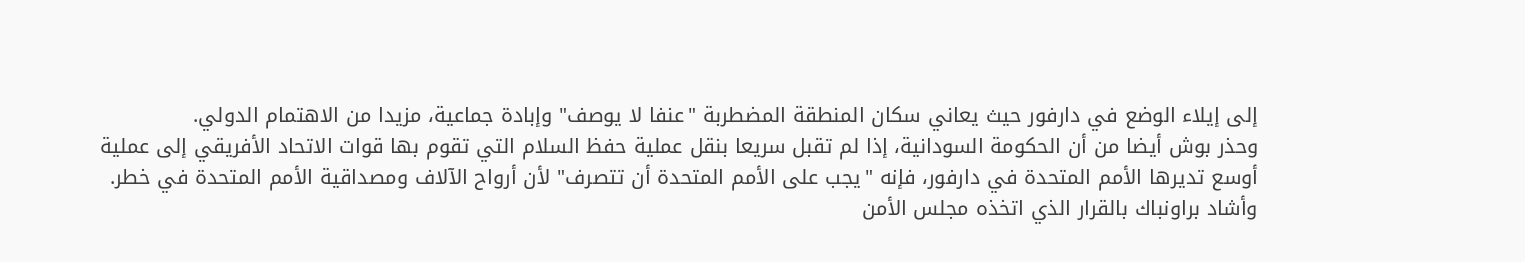إلى إيلاء الوضع في دارفور حيث يعاني سكان المنطقة المضطربة "عنفا لا يوصف" وإبادة جماعية، مزيدا من الاهتمام الدولي.
وحذر بوش أيضا من أن الحكومة السودانية، إذا لم تقبل سريعا بنقل عملية حفظ السلام التي تقوم بها قوات الاتحاد الأفريقي إلى عملية أوسع تديرها الأمم المتحدة في دارفور، فإنه "يجب على الأمم المتحدة أن تتصرف" لأن أرواح الآلاف ومصداقية الأمم المتحدة في خطر.
وأشاد براونباك بالقرار الذي اتخذه مجلس الأمن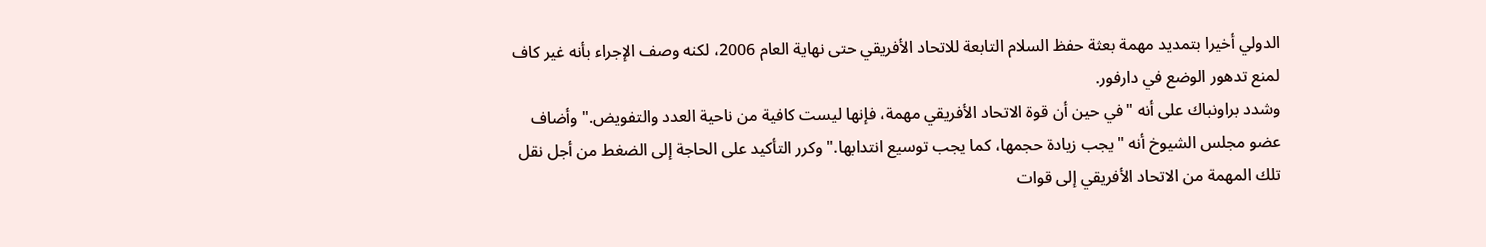الدولي أخيرا بتمديد مهمة بعثة حفظ السلام التابعة للاتحاد الأفريقي حتى نهاية العام 2006، لكنه وصف الإجراء بأنه غير كاف لمنع تدهور الوضع في دارفور.
وشدد براونباك على أنه "في حين أن قوة الاتحاد الأفريقي مهمة، فإنها ليست كافية من ناحية العدد والتفويض." وأضاف عضو مجلس الشيوخ أنه "يجب زيادة حجمها، كما يجب توسيع انتدابها." وكرر التأكيد على الحاجة إلى الضغط من أجل نقل تلك المهمة من الاتحاد الأفريقي إلى قوات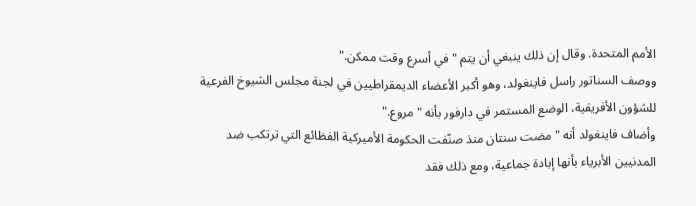الأمم المتحدة. وقال إن ذلك ينبغي أن يتم "في أسرع وقت ممكن."
ووصف السناتور راسل فاينغولد، وهو أكبر الأعضاء الديمقراطيين في لجنة مجلس الشيوخ الفرعية للشؤون الأفريقية، الوضع المستمر في دارفور بأنه "مروع."
وأضاف فاينغولد أنه "مضت سنتان منذ صنّفت الحكومة الأميركية الفظائع التي ترتكب ضد المدنيين الأبرياء بأنها إبادة جماعية، ومع ذلك فقد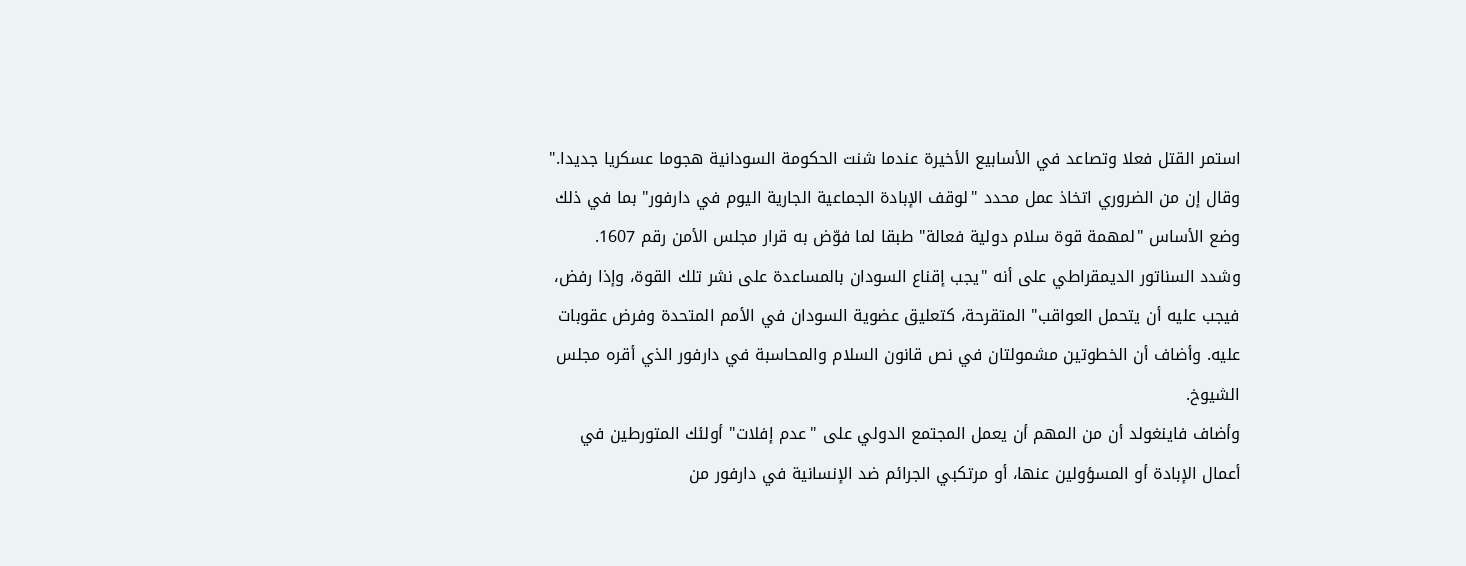استمر القتل فعلا وتصاعد في الأسابيع الأخيرة عندما شنت الحكومة السودانية هجوما عسكريا جديدا."
وقال إن من الضروري اتخاذ عمل محدد "لوقف الإبادة الجماعية الجارية اليوم في دارفور" بما في ذلك وضع الأساس "لمهمة قوة سلام دولية فعالة" طبقا لما فوّض به قرار مجلس الأمن رقم 1607.
وشدد السناتور الديمقراطي على أنه "يجب إقناع السودان بالمساعدة على نشر تلك القوة، وإذا رفض، فيجب عليه أن يتحمل العواقب" المتقرحة، كتعليق عضوية السودان في الأمم المتحدة وفرض عقوبات عليه. وأضاف أن الخطوتين مشمولتان في نص قانون السلام والمحاسبة في دارفور الذي أقره مجلس الشيوخ.
وأضاف فاينغولد أن من المهم أن يعمل المجتمع الدولي على "عدم إفلات" أولئك المتورطين في أعمال الإبادة أو المسؤولين عنها، أو مرتكبي الجرائم ضد الإنسانية في دارفور من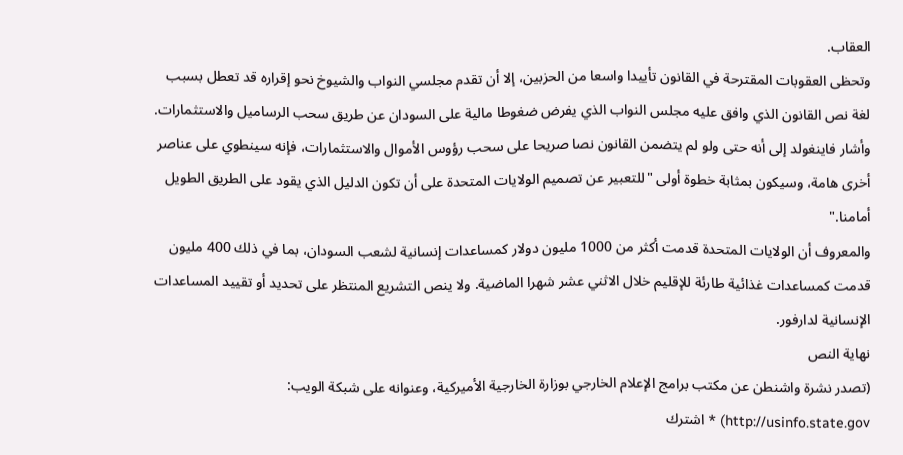العقاب.
وتحظى العقوبات المقترحة في القانون تأييدا واسعا من الحزبين، إلا أن تقدم مجلسي النواب والشيوخ نحو إقراره قد تعطل بسبب لغة نص القانون الذي وافق عليه مجلس النواب الذي يفرض ضغوطا مالية على السودان عن طريق سحب الرساميل والاستثمارات.
وأشار فاينغولد إلى أنه حتى ولو لم يتضمن القانون نصا صريحا على سحب رؤوس الأموال والاستثمارات، فإنه سينطوي على عناصر أخرى هامة، وسيكون بمثابة خطوة أولى "للتعبير عن تصميم الولايات المتحدة على أن تكون الدليل الذي يقود على الطريق الطويل أمامنا."
والمعروف أن الولايات المتحدة قدمت أكثر من 1000 مليون دولار كمساعدات إنسانية لشعب السودان، بما في ذلك 400 مليون قدمت كمساعدات غذائية طارئة للإقليم خلال الاثني عشر شهرا الماضية. ولا ينص التشريع المنتظر على تحديد أو تقييد المساعدات الإنسانية لدارفور.
نهاية النص
(تصدر نشرة واشنطن عن مكتب برامج الإعلام الخارجي بوزارة الخارجية الأميركية، وعنوانه على شبكة الويب: http://usinfo.state.gov) * اشترك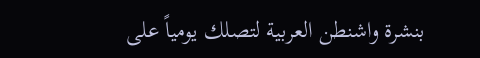بنشرة واشنطن العربية لتصلك يومياً على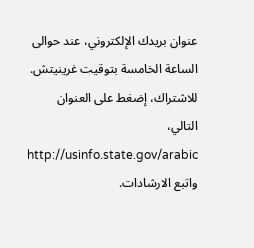عنوان بريدك الإلكتروني، عند حوالى الساعة الخامسة بتوقيت غرينيتش. للاشتراك، إضغط على العنوان التالي، http://usinfo.state.gov/arabic واتبع الارشادات.